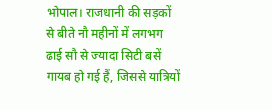भोपाल। राजधानी की सड़कों से बीते नौ महीनों में लगभग ढाई सौ से ज्यादा सिटी बसें गायब हो गई हैं, जिससे यात्रियों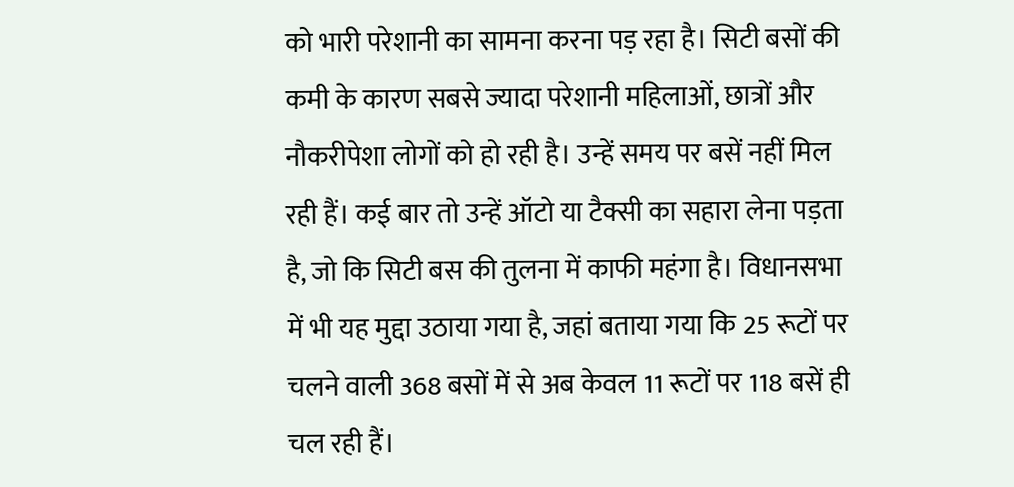को भारी परेशानी का सामना करना पड़ रहा है। सिटी बसों की कमी के कारण सबसे ज्यादा परेशानी महिलाओं, छात्रों और नौकरीपेशा लोगों को हो रही है। उन्हें समय पर बसें नहीं मिल रही हैं। कई बार तो उन्हें ऑटो या टैक्सी का सहारा लेना पड़ता है, जो कि सिटी बस की तुलना में काफी महंगा है। विधानसभा में भी यह मुद्दा उठाया गया है, जहां बताया गया कि 25 रूटों पर चलने वाली 368 बसों में से अब केवल 11 रूटों पर 118 बसें ही चल रही हैं।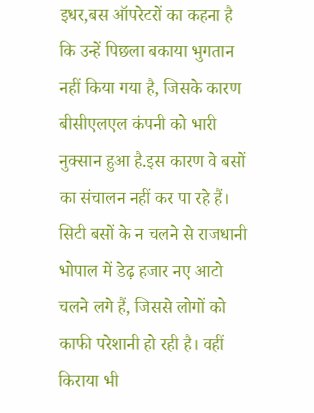इधर,बस ऑपरेटरों का कहना है कि उन्हें पिछला बकाया भुगतान नहीं किया गया है, जिसके कारण बीसीएलएल कंपनी को भारी नुक्सान हुआ है.इस कारण वे बसों का संचालन नहीं कर पा रहे हैं। सिटी बसों के न चलने से राजधानी भोपाल में डेढ़ हजार नए आटो चलने लगे हैं, जिससे लोगों को काफी परेशानी हो रही है। वहीं किराया भी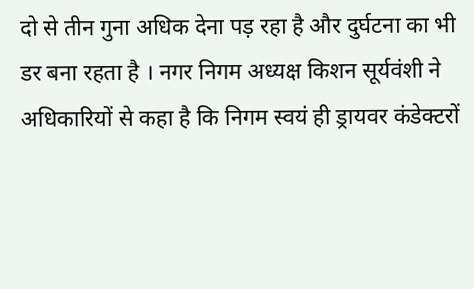दो से तीन गुना अधिक देना पड़ रहा है और दुर्घटना का भी डर बना रहता है । नगर निगम अध्यक्ष किशन सूर्यवंशी ने अधिकारियों से कहा है कि निगम स्वयं ही ड्रायवर कंडेक्टरों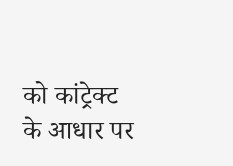को कांट्रेक्ट के आधार पर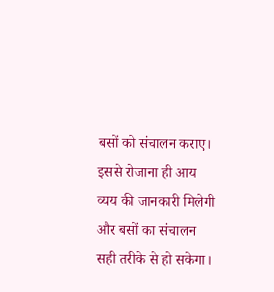बसों को संचालन कराए। इससे रोजाना ही आय व्यय की जानकारी मिलेगी और बसों का संचालन सही तरीके से हो सकेगा।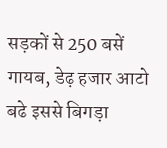सड़कों से 250 बसें गायब, डेढ़ हजार आटो बढे इससे बिगड़ा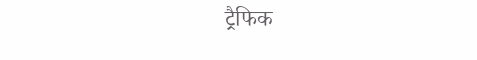ट्रैफिक